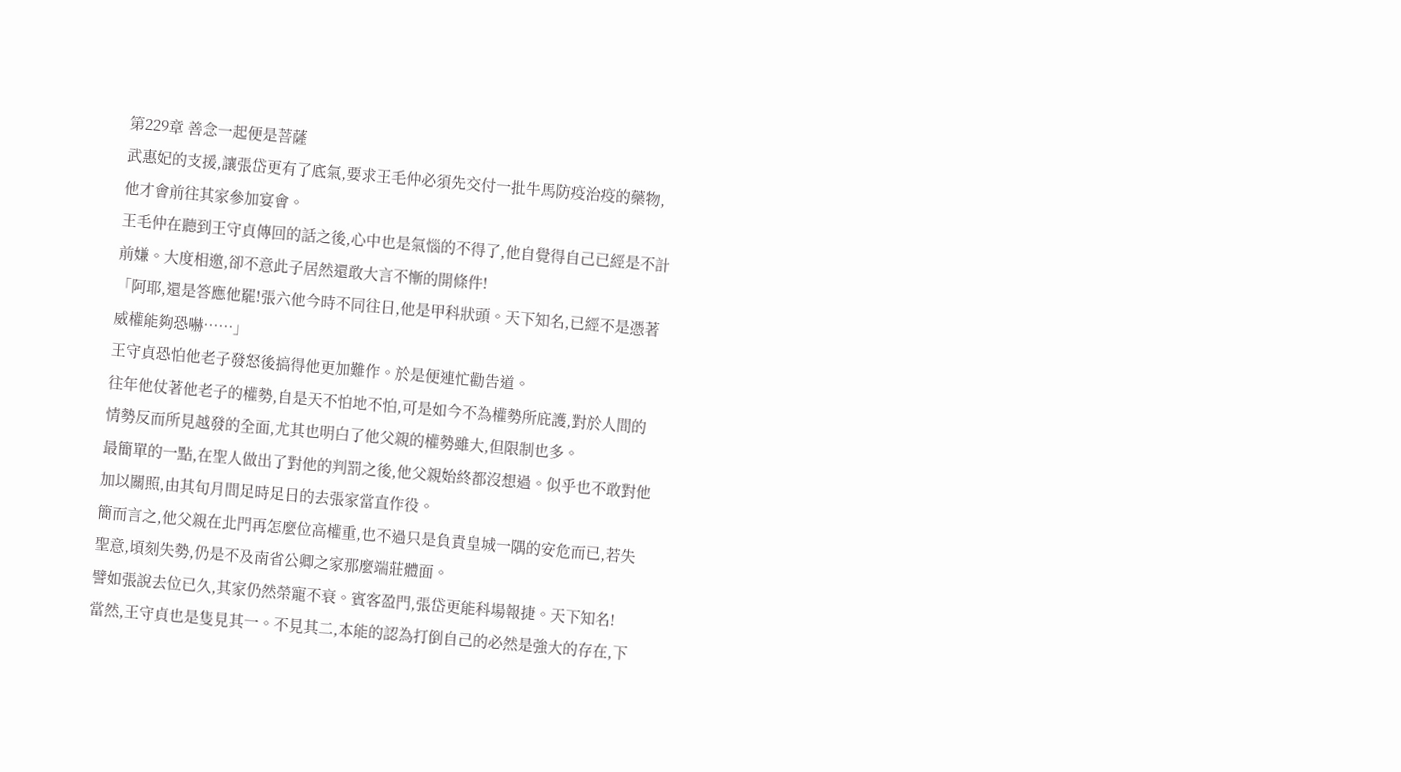第229章 善念一起便是菩薩
武惠妃的支援,讓張岱更有了底氣,要求王毛仲必須先交付一批牛馬防疫治疫的藥物,他才會前往其家參加宴會。
王毛仲在聽到王守貞傳回的話之後,心中也是氣惱的不得了,他自覺得自己已經是不計前嫌。大度相邀,卻不意此子居然還敢大言不慚的開條件!
「阿耶,還是答應他罷!張六他今時不同往日,他是甲科狀頭。天下知名,已經不是憑著威權能夠恐嚇……」
王守貞恐怕他老子發怒後搞得他更加難作。於是便連忙勸告道。
往年他仗著他老子的權勢,自是天不怕地不怕,可是如今不為權勢所庇護,對於人間的情勢反而所見越發的全面,尤其也明白了他父親的權勢雖大,但限制也多。
最簡單的一點,在聖人做出了對他的判罰之後,他父親始終都沒想過。似乎也不敢對他加以關照,由其旬月間足時足日的去張家當直作役。
簡而言之,他父親在北門再怎麼位高權重,也不過只是負責皇城一隅的安危而已,若失聖意,頃刻失勢,仍是不及南省公卿之家那麼端莊體面。
譬如張說去位已久,其家仍然榮寵不衰。賓客盈門,張岱更能科場報捷。天下知名!
當然,王守貞也是隻見其一。不見其二,本能的認為打倒自己的必然是強大的存在,下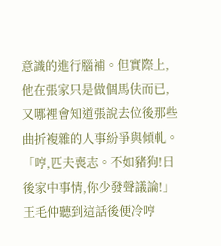意識的進行腦補。但實際上,他在張家只是做個馬伕而已,又哪裡會知道張說去位後那些曲折複雜的人事紛爭與傾軋。
「哼,匹夫喪志。不如豬狗!日後家中事情,你少發聲議論!」
王毛仲聽到這話後便冷哼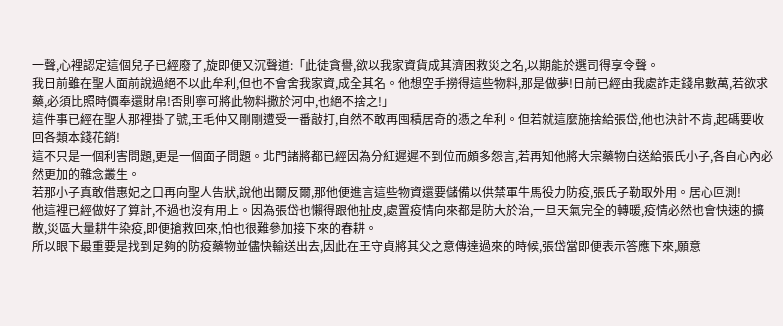一聲,心裡認定這個兒子已經廢了,旋即便又沉聲道:「此徒貪譽,欲以我家資貨成其濟困救災之名,以期能於選司得享令聲。
我日前雖在聖人面前說過絕不以此牟利,但也不會舍我家資,成全其名。他想空手撈得這些物料,那是做夢!日前已經由我處詐走錢帛數萬,若欲求藥,必須比照時價奉還財帛!否則寧可將此物料撒於河中,也絕不捨之!」
這件事已經在聖人那裡掛了號,王毛仲又剛剛遭受一番敲打,自然不敢再囤積居奇的憑之牟利。但若就這麼施捨給張岱,他也決計不肯,起碼要收回各類本錢花銷!
這不只是一個利害問題,更是一個面子問題。北門諸將都已經因為分紅遲遲不到位而頗多怨言,若再知他將大宗藥物白送給張氏小子,各自心內必然更加的雜念叢生。
若那小子真敢借惠妃之口再向聖人告狀,說他出爾反爾,那他便進言這些物資還要儲備以供禁軍牛馬役力防疫,張氏子勒取外用。居心叵測!
他這裡已經做好了算計,不過也沒有用上。因為張岱也懶得跟他扯皮,處置疫情向來都是防大於治,一旦天氣完全的轉暖,疫情必然也會快速的擴散,災區大量耕牛染疫,即便搶救回來,怕也很難參加接下來的春耕。
所以眼下最重要是找到足夠的防疫藥物並儘快輸送出去,因此在王守貞將其父之意傳達過來的時候,張岱當即便表示答應下來,願意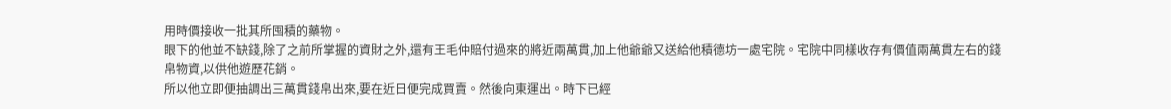用時價接收一批其所囤積的藥物。
眼下的他並不缺錢,除了之前所掌握的資財之外,還有王毛仲賠付過來的將近兩萬貫,加上他爺爺又送給他積德坊一處宅院。宅院中同樣收存有價值兩萬貫左右的錢帛物資,以供他遊歷花銷。
所以他立即便抽調出三萬貫錢帛出來,要在近日便完成買賣。然後向東運出。時下已經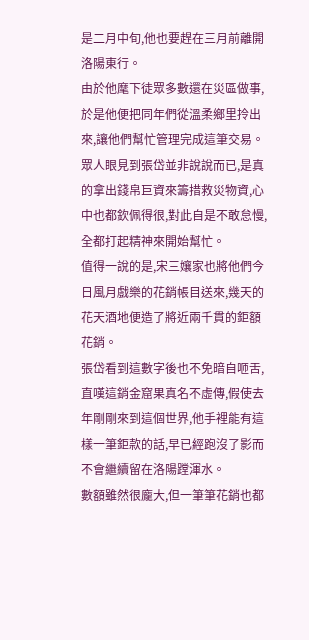是二月中旬,他也要趕在三月前離開洛陽東行。
由於他麾下徒眾多數還在災區做事,於是他便把同年們從溫柔鄉里拎出來,讓他們幫忙管理完成這筆交易。
眾人眼見到張岱並非說說而已,是真的拿出錢帛巨資來籌措救災物資,心中也都欽佩得很,對此自是不敢怠慢,全都打起精神來開始幫忙。
值得一說的是,宋三孃家也將他們今日風月戲樂的花銷帳目送來,幾天的花天酒地便造了將近兩千貫的鉅額花銷。
張岱看到這數字後也不免暗自咂舌,直嘆這銷金窟果真名不虛傳,假使去年剛剛來到這個世界,他手裡能有這樣一筆鉅款的話,早已經跑沒了影而不會繼續留在洛陽蹚渾水。
數額雖然很龐大,但一筆筆花銷也都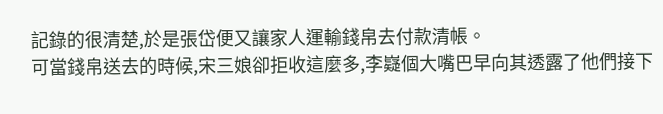記錄的很清楚,於是張岱便又讓家人運輸錢帛去付款清帳。
可當錢帛送去的時候,宋三娘卻拒收這麼多,李嶷個大嘴巴早向其透露了他們接下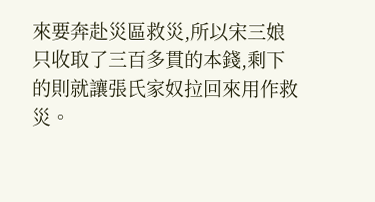來要奔赴災區救災,所以宋三娘只收取了三百多貫的本錢,剩下的則就讓張氏家奴拉回來用作救災。